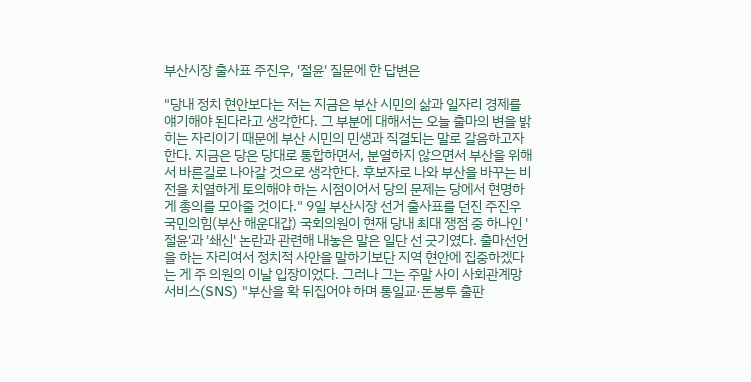부산시장 출사표 주진우, '절윤' 질문에 한 답변은

"당내 정치 현안보다는 저는 지금은 부산 시민의 삶과 일자리 경제를 얘기해야 된다라고 생각한다. 그 부분에 대해서는 오늘 출마의 변을 밝히는 자리이기 때문에 부산 시민의 민생과 직결되는 말로 갈음하고자 한다. 지금은 당은 당대로 통합하면서, 분열하지 않으면서 부산을 위해서 바른길로 나아갈 것으로 생각한다. 후보자로 나와 부산을 바꾸는 비전을 치열하게 토의해야 하는 시점이어서 당의 문제는 당에서 현명하게 총의를 모아줄 것이다." 9일 부산시장 선거 출사표를 던진 주진우 국민의힘(부산 해운대갑) 국회의원이 현재 당내 최대 쟁점 중 하나인 '절윤'과 '쇄신' 논란과 관련해 내놓은 말은 일단 선 긋기였다. 출마선언을 하는 자리여서 정치적 사안을 말하기보단 지역 현안에 집중하겠다는 게 주 의원의 이날 입장이었다. 그러나 그는 주말 사이 사회관계망서비스(SNS) "부산을 확 뒤집어야 하며 통일교·돈봉투 출판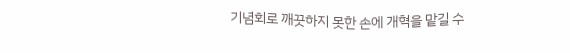기념회로 깨끗하지 못한 손에 개혁을 맡길 수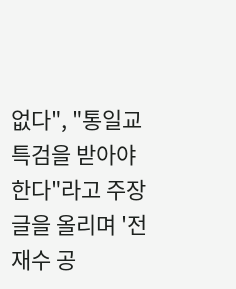없다", "통일교 특검을 받아야 한다"라고 주장 글을 올리며 '전재수 공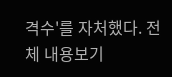격수'를 자처했다. 전체 내용보기